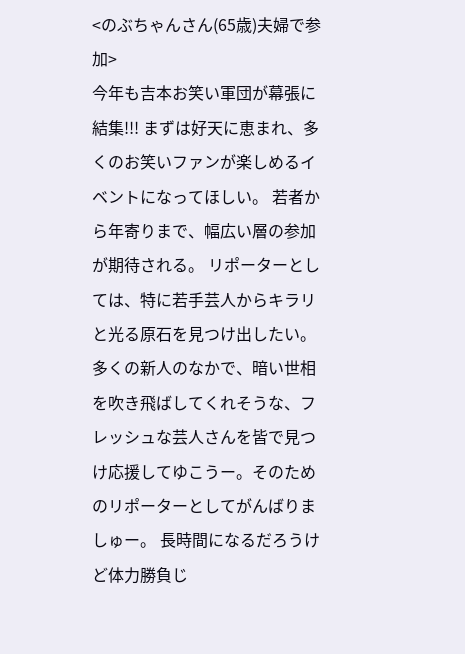<のぶちゃんさん(65歳)夫婦で参加>
今年も吉本お笑い軍団が幕張に結集!!! まずは好天に恵まれ、多くのお笑いファンが楽しめるイベントになってほしい。 若者から年寄りまで、幅広い層の参加が期待される。 リポーターとしては、特に若手芸人からキラリと光る原石を見つけ出したい。 多くの新人のなかで、暗い世相を吹き飛ばしてくれそうな、フレッシュな芸人さんを皆で見つけ応援してゆこうー。そのためのリポーターとしてがんばりましゅー。 長時間になるだろうけど体力勝負じ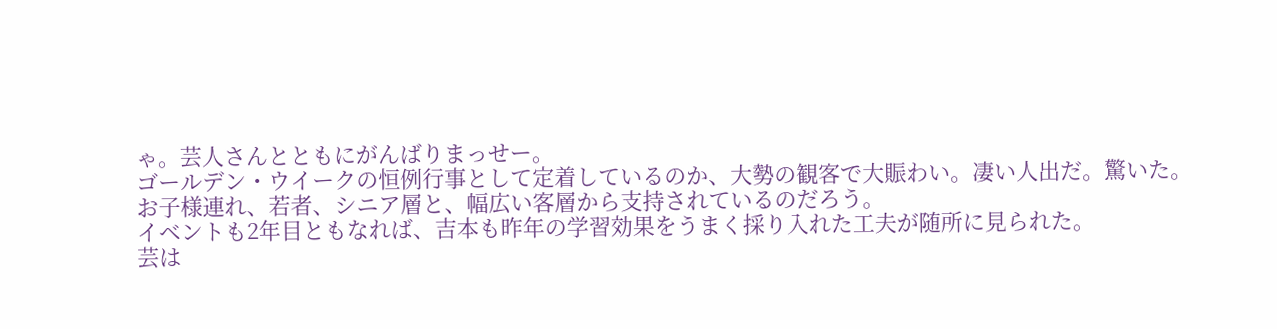ゃ。芸人さんとともにがんばりまっせー。
ゴールデン・ウイークの恒例行事として定着しているのか、大勢の観客で大賑わい。凄い人出だ。驚いた。
お子様連れ、若者、シニア層と、幅広い客層から支持されているのだろう。
イベントも2年目ともなれば、吉本も昨年の学習効果をうまく採り入れた工夫が随所に見られた。
芸は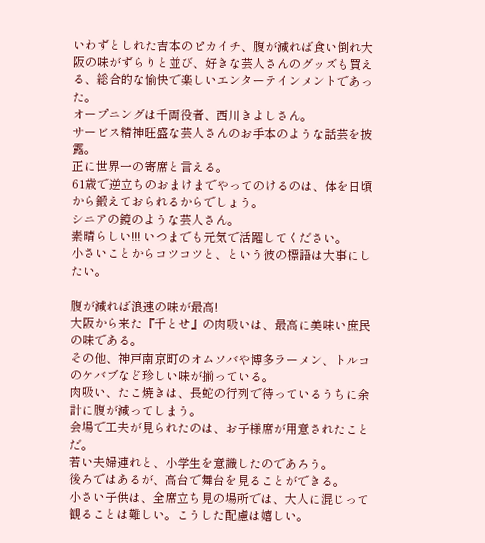いわずとしれた吉本のピカイチ、腹が減れば食い倒れ大阪の味がずらりと並び、好きな芸人さんのグッズも買える、総合的な愉快で楽しいエンターテインメントであった。
オープニングは千両役者、西川きよしさん。
サービス精神旺盛な芸人さんのお手本のような話芸を披露。
正に世界一の寄席と言える。
61歳で逆立ちのおまけまでやってのけるのは、体を日頃から鍛えておられるからでしょう。
シニアの鏡のような芸人さん。
素晴らしい!!! いつまでも元気で活躍してください。
小さいことからコツコツと、という彼の標語は大事にしたい。

腹が減れば浪速の味が最高!
大阪から来た『千とせ』の肉吸いは、最高に美味い庶民の味である。
その他、神戸南京町のオムソバや博多ラーメン、トルコのケバブなど珍しい味が揃っている。
肉吸い、たこ焼きは、長蛇の行列で待っているうちに余計に腹が減ってしまう。
会場で工夫が見られたのは、お子様席が用意されたことだ。
若い夫婦連れと、小学生を意識したのであろう。
後ろではあるが、高台で舞台を見ることができる。
小さい子供は、全席立ち見の場所では、大人に混じって観ることは難しい。こうした配慮は嬉しい。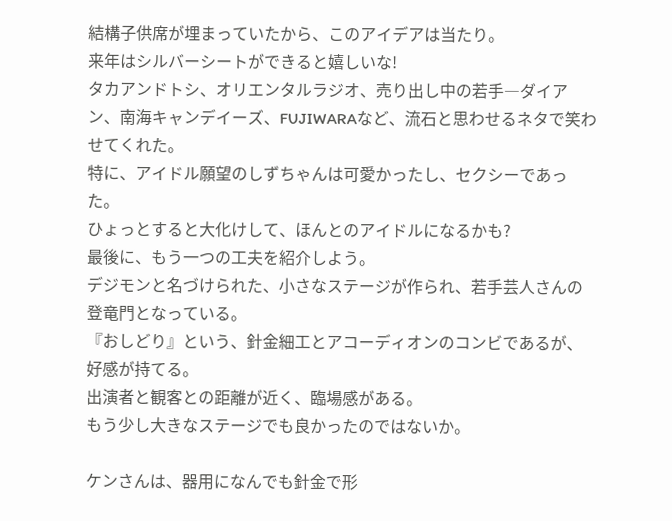結構子供席が埋まっていたから、このアイデアは当たり。
来年はシルバーシートができると嬉しいな!
タカアンドトシ、オリエンタルラジオ、売り出し中の若手―ダイアン、南海キャンデイーズ、FUJIWARAなど、流石と思わせるネタで笑わせてくれた。
特に、アイドル願望のしずちゃんは可愛かったし、セクシーであった。
ひょっとすると大化けして、ほんとのアイドルになるかも?
最後に、もう一つの工夫を紹介しよう。
デジモンと名づけられた、小さなステージが作られ、若手芸人さんの登竜門となっている。
『おしどり』という、針金細工とアコーディオンのコンビであるが、好感が持てる。
出演者と観客との距離が近く、臨場感がある。
もう少し大きなステージでも良かったのではないか。

ケンさんは、器用になんでも針金で形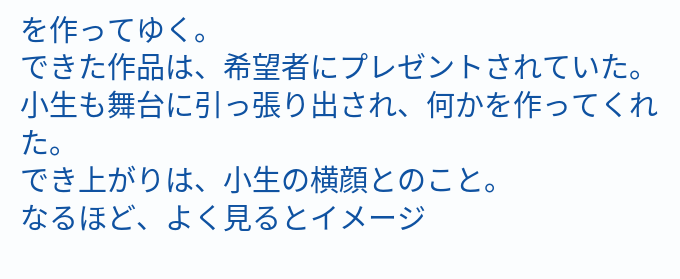を作ってゆく。
できた作品は、希望者にプレゼントされていた。
小生も舞台に引っ張り出され、何かを作ってくれた。
でき上がりは、小生の横顔とのこと。
なるほど、よく見るとイメージ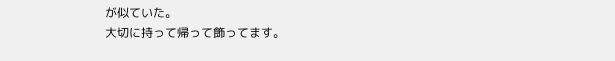が似ていた。
大切に持って帰って飾ってます。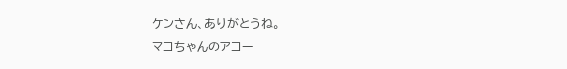ケンさん、ありがとうね。
マコちゃんのアコー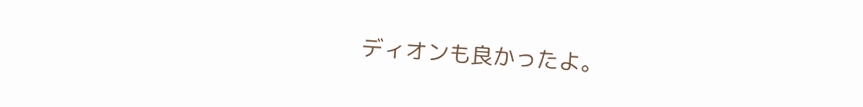ディオンも良かったよ。